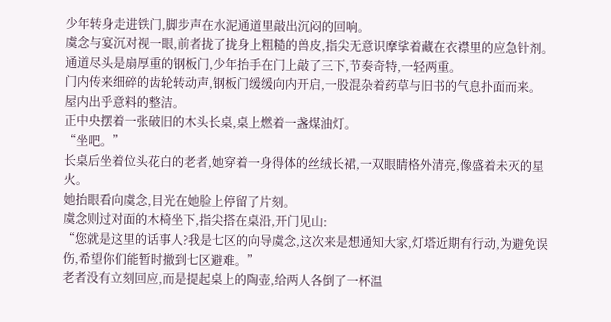少年转身走进铁门,脚步声在水泥通道里敲出沉闷的回响。
虞念与宴沉对视一眼,前者拢了拢身上粗糙的兽皮,指尖无意识摩挲着藏在衣襟里的应急针剂。
通道尽头是扇厚重的钢板门,少年抬手在门上敲了三下,节奏奇特,一轻两重。
门内传来细碎的齿轮转动声,钢板门缓缓向内开启,一股混杂着药草与旧书的气息扑面而来。
屋内出乎意料的整洁。
正中央摆着一张破旧的木头长桌,桌上燃着一盏煤油灯。
“坐吧。”
长桌后坐着位头花白的老者,她穿着一身得体的丝绒长裙,一双眼睛格外清亮,像盛着未灭的星火。
她抬眼看向虞念,目光在她脸上停留了片刻。
虞念则过对面的木椅坐下,指尖搭在桌沿,开门见山:
“您就是这里的话事人?我是七区的向导虞念,这次来是想通知大家,灯塔近期有行动,为避免误伤,希望你们能暂时撤到七区避难。”
老者没有立刻回应,而是提起桌上的陶壶,给两人各倒了一杯温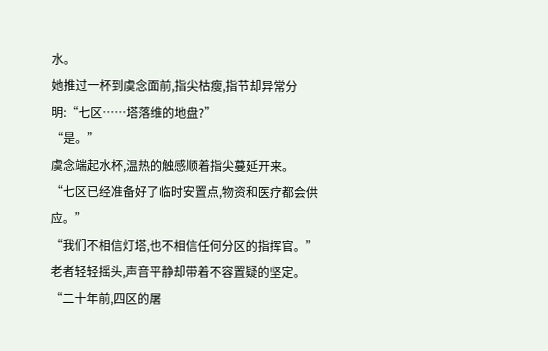水。
她推过一杯到虞念面前,指尖枯瘦,指节却异常分明:“七区……塔落维的地盘?”
“是。”
虞念端起水杯,温热的触感顺着指尖蔓延开来。
“七区已经准备好了临时安置点,物资和医疗都会供应。”
“我们不相信灯塔,也不相信任何分区的指挥官。”
老者轻轻摇头,声音平静却带着不容置疑的坚定。
“二十年前,四区的屠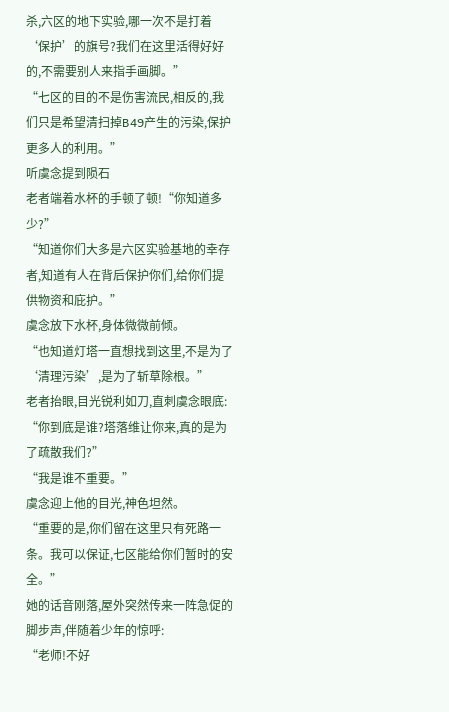杀,六区的地下实验,哪一次不是打着‘保护’的旗号?我们在这里活得好好的,不需要别人来指手画脚。”
“七区的目的不是伤害流民,相反的,我们只是希望清扫掉B49产生的污染,保护更多人的利用。”
听虞念提到陨石
老者端着水杯的手顿了顿!“你知道多少?”
“知道你们大多是六区实验基地的幸存者,知道有人在背后保护你们,给你们提供物资和庇护。”
虞念放下水杯,身体微微前倾。
“也知道灯塔一直想找到这里,不是为了‘清理污染’,是为了斩草除根。”
老者抬眼,目光锐利如刀,直刺虞念眼底:
“你到底是谁?塔落维让你来,真的是为了疏散我们?”
“我是谁不重要。”
虞念迎上他的目光,神色坦然。
“重要的是,你们留在这里只有死路一条。我可以保证,七区能给你们暂时的安全。”
她的话音刚落,屋外突然传来一阵急促的脚步声,伴随着少年的惊呼:
“老师!不好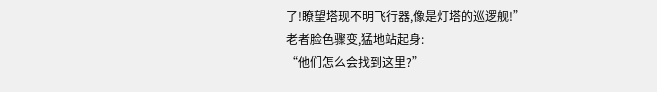了!瞭望塔现不明飞行器,像是灯塔的巡逻舰!”
老者脸色骤变,猛地站起身:
“他们怎么会找到这里?”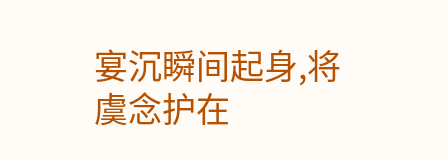宴沉瞬间起身,将虞念护在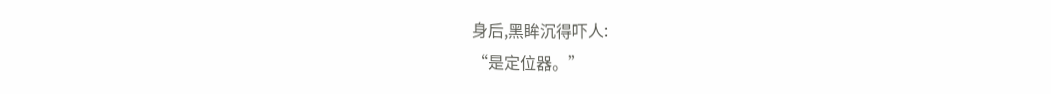身后,黑眸沉得吓人:
“是定位器。”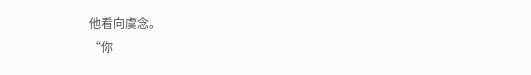他看向虞念。
“你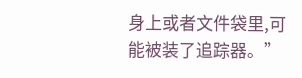身上或者文件袋里,可能被装了追踪器。”